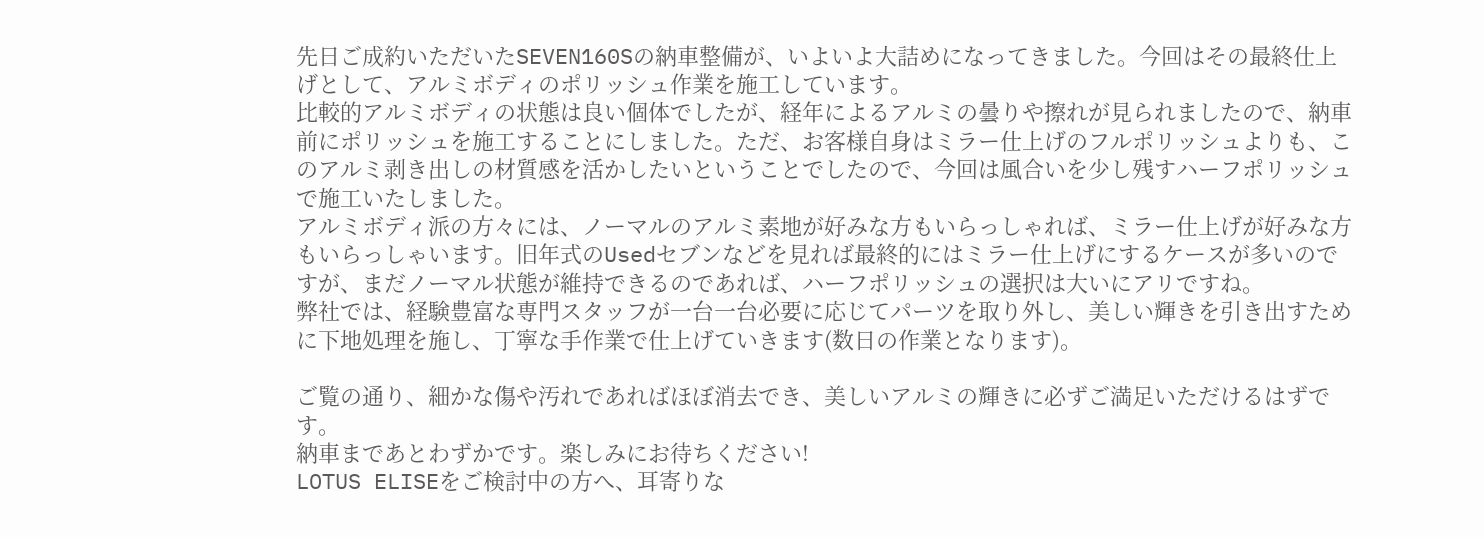先日ご成約いただいたSEVEN160Sの納車整備が、いよいよ大詰めになってきました。今回はその最終仕上げとして、アルミボディのポリッシュ作業を施工しています。
比較的アルミボディの状態は良い個体でしたが、経年によるアルミの曇りや擦れが見られましたので、納車前にポリッシュを施工することにしました。ただ、お客様自身はミラー仕上げのフルポリッシュよりも、このアルミ剥き出しの材質感を活かしたいということでしたので、今回は風合いを少し残すハーフポリッシュで施工いたしました。
アルミボディ派の方々には、ノーマルのアルミ素地が好みな方もいらっしゃれば、ミラー仕上げが好みな方もいらっしゃいます。旧年式のUsedセブンなどを見れば最終的にはミラー仕上げにするケースが多いのですが、まだノーマル状態が維持できるのであれば、ハーフポリッシュの選択は大いにアリですね。
弊社では、経験豊富な専門スタッフが一台一台必要に応じてパーツを取り外し、美しい輝きを引き出すために下地処理を施し、丁寧な手作業で仕上げていきます(数日の作業となります)。

ご覧の通り、細かな傷や汚れであればほぼ消去でき、美しいアルミの輝きに必ずご満足いただけるはずです。
納車まであとわずかです。楽しみにお待ちください!
LOTUS ELISEをご検討中の方へ、耳寄りな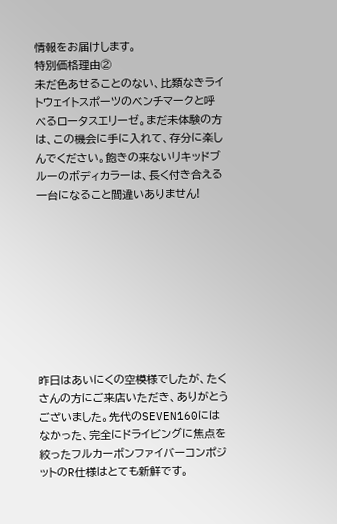情報をお届けします。
特別価格理由②
未だ色あせることのない、比類なきライトウェイトスポーツのベンチマークと呼べるロータスエリーゼ。まだ未体験の方は、この機会に手に入れて、存分に楽しんでください。飽きの来ないリキッドブルーのボディカラーは、長く付き合える一台になること間違いありません!









昨日はあいにくの空模様でしたが、たくさんの方にご来店いただき、ありがとうございました。先代のSEVEN160にはなかった、完全にドライビングに焦点を絞ったフルカーボンファイバーコンポジットのR仕様はとても新鮮です。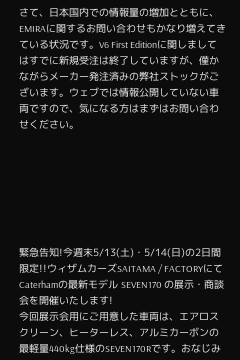さて、日本国内での情報量の増加とともに、EMIRAに関するお問い合わせもかなり増えてきている状況です。V6 First Editionに関しましてはすでに新規受注は終了していますが、僅かながらメーカー発注済みの弊社ストックがございます。ウェブでは情報公開していない車両ですので、気になる方はまずはお問い合わせください。







緊急告知!今週末5/13(土)・5/14(日)の2日間限定!!ウィザムカーズSAITAMA / FACTORYにて Caterhamの最新モデル SEVEN170 の展示・商談会を開催いたします!
今回展示会用にご用意した車両は、エアロスクリーン、ヒーターレス、アルミカーボンの最軽量440kg仕様のSEVEN170Rです。おなじみ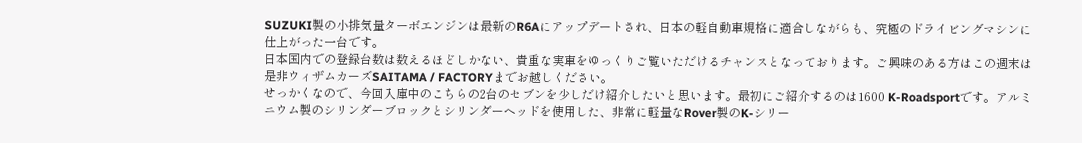SUZUKI製の小排気量ターボエンジンは最新のR6Aにアップデートされ、日本の軽自動車規格に適合しながらも、究極のドライビングマシンに仕上がった一台です。
日本国内での登録台数は数えるほどしかない、貴重な実車をゆっくりご覧いただけるチャンスとなっております。ご興味のある方はこの週末は是非ウィザムカーズSAITAMA / FACTORYまでお越しください。
せっかくなので、今回入庫中のこちらの2台のセブンを少しだけ紹介したいと思います。最初にご紹介するのは1600 K-Roadsportです。アルミニウム製のシリンダーブロックとシリンダーヘッドを使用した、非常に軽量なRover製のK-シリー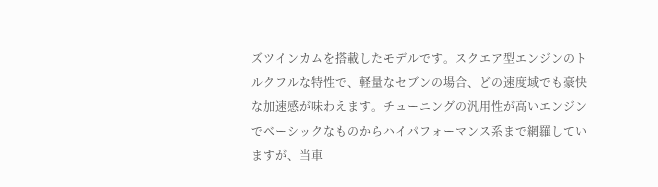ズツインカムを搭載したモデルです。スクエア型エンジンのトルクフルな特性で、軽量なセブンの場合、どの速度域でも豪快な加速感が味わえます。チューニングの汎用性が高いエンジンでベーシックなものからハイパフォーマンス系まで網羅していますが、当車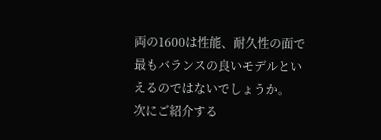両の1600は性能、耐久性の面で最もバランスの良いモデルといえるのではないでしょうか。
次にご紹介する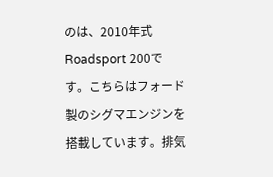のは、2010年式Roadsport 200です。こちらはフォード製のシグマエンジンを搭載しています。排気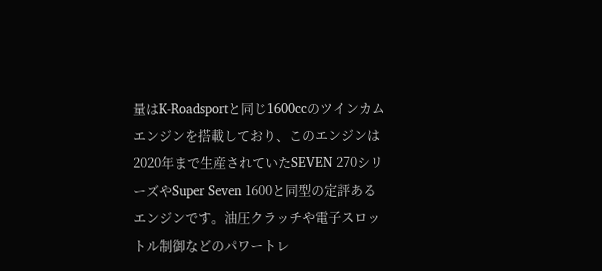量はK-Roadsportと同じ1600ccのツインカムエンジンを搭載しており、このエンジンは2020年まで生産されていたSEVEN 270シリーズやSuper Seven 1600と同型の定評あるエンジンです。油圧クラッチや電子スロットル制御などのパワートレ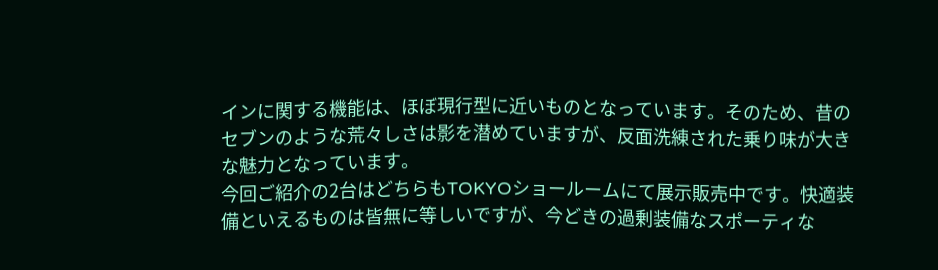インに関する機能は、ほぼ現行型に近いものとなっています。そのため、昔のセブンのような荒々しさは影を潜めていますが、反面洗練された乗り味が大きな魅力となっています。
今回ご紹介の2台はどちらもTOKYOショールームにて展示販売中です。快適装備といえるものは皆無に等しいですが、今どきの過剰装備なスポーティな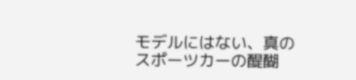モデルにはない、真のスポーツカーの醍醐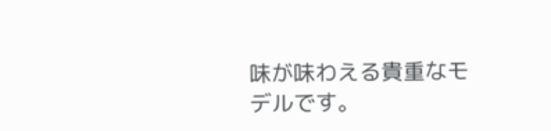味が味わえる貴重なモデルです。